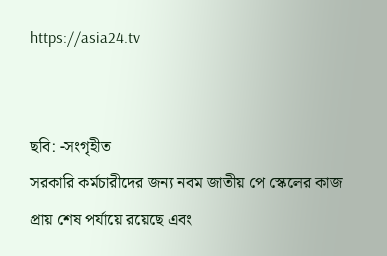https://asia24.tv


ছবি: -সংগৃহীত
সরকারি কর্মচারীদের জন্য নবম জাতীয় পে স্কেলের কাজ প্রায় শেষ পর্যায়ে রয়েছে এবং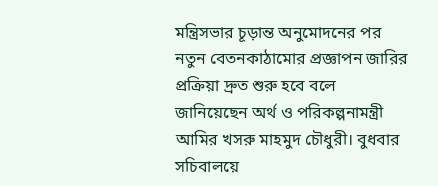মন্ত্রিসভার চূড়ান্ত অনুমোদনের পর নতুন বেতনকাঠামোর প্রজ্ঞাপন জারির প্রক্রিয়া দ্রুত শুরু হবে বলে জানিয়েছেন অর্থ ও পরিকল্পনামন্ত্রী আমির খসরু মাহমুদ চৌধুরী। বুধবার সচিবালয়ে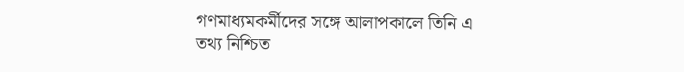গণমাধ্যমকর্মীদের সঙ্গে আলাপকালে তিনি এ তথ্য নিশ্চিত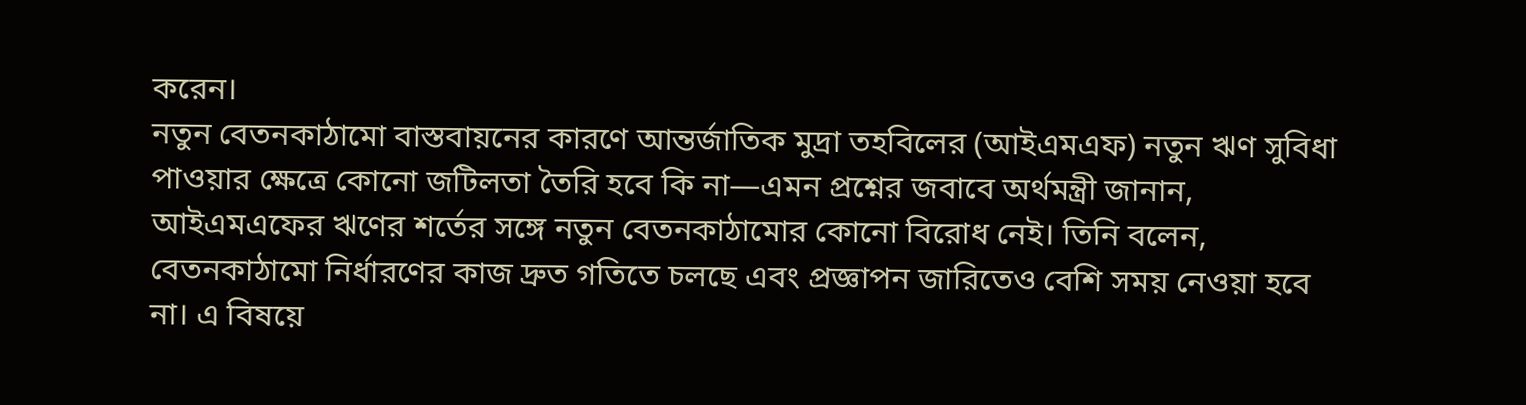করেন।
নতুন বেতনকাঠামো বাস্তবায়নের কারণে আন্তর্জাতিক মুদ্রা তহবিলের (আইএমএফ) নতুন ঋণ সুবিধা পাওয়ার ক্ষেত্রে কোনো জটিলতা তৈরি হবে কি না—এমন প্রশ্নের জবাবে অর্থমন্ত্রী জানান, আইএমএফের ঋণের শর্তের সঙ্গে নতুন বেতনকাঠামোর কোনো বিরোধ নেই। তিনি বলেন, বেতনকাঠামো নির্ধারণের কাজ দ্রুত গতিতে চলছে এবং প্রজ্ঞাপন জারিতেও বেশি সময় নেওয়া হবে না। এ বিষয়ে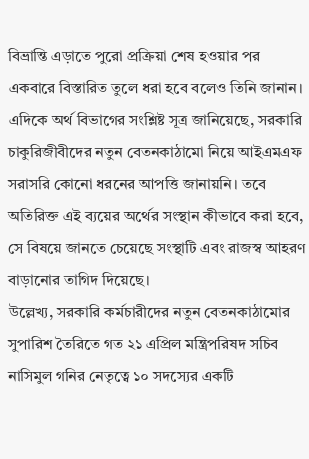বিভ্রান্তি এড়াতে পুরো প্রক্রিয়া শেষ হওয়ার পর একবারে বিস্তারিত তুলে ধরা হবে বলেও তিনি জানান।
এদিকে অর্থ বিভাগের সংশ্লিষ্ট সূত্র জানিয়েছে, সরকারি চাকুরিজীবীদের নতুন বেতনকাঠামো নিয়ে আইএমএফ সরাসরি কোনো ধরনের আপত্তি জানায়নি। তবে অতিরিক্ত এই ব্যয়ের অর্থের সংস্থান কীভাবে করা হবে, সে বিষয়ে জানতে চেয়েছে সংস্থাটি এবং রাজস্ব আহরণ বাড়ানোর তাগিদ দিয়েছে।
উল্লেখ্য, সরকারি কর্মচারীদের নতুন বেতনকাঠামোর সুপারিশ তৈরিতে গত ২১ এপ্রিল মন্ত্রিপরিষদ সচিব নাসিমুল গনির নেতৃত্বে ১০ সদস্যের একটি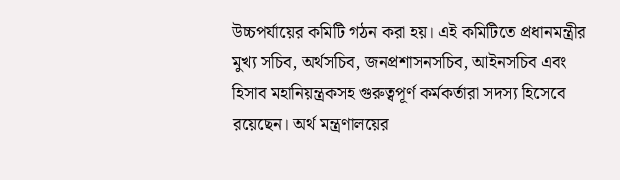উচ্চপর্যায়ের কমিটি গঠন করা হয়। এই কমিটিতে প্রধানমন্ত্রীর মুখ্য সচিব, অর্থসচিব, জনপ্রশাসনসচিব, আইনসচিব এবং হিসাব মহানিয়ন্ত্রকসহ গুরুত্বপূর্ণ কর্মকর্তারা সদস্য হিসেবে রয়েছেন। অর্থ মন্ত্রণালয়ের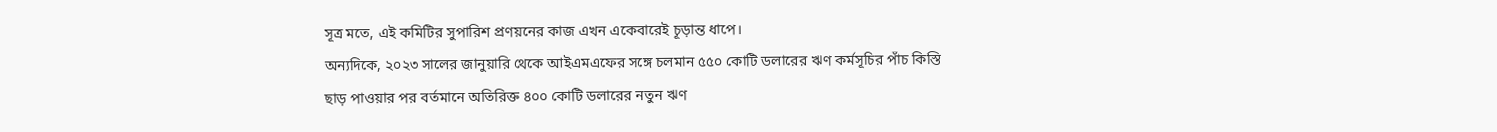সূত্র মতে, এই কমিটির সুপারিশ প্রণয়নের কাজ এখন একেবারেই চূড়ান্ত ধাপে।
অন্যদিকে, ২০২৩ সালের জানুয়ারি থেকে আইএমএফের সঙ্গে চলমান ৫৫০ কোটি ডলারের ঋণ কর্মসূচির পাঁচ কিস্তি ছাড় পাওয়ার পর বর্তমানে অতিরিক্ত ৪০০ কোটি ডলারের নতুন ঋণ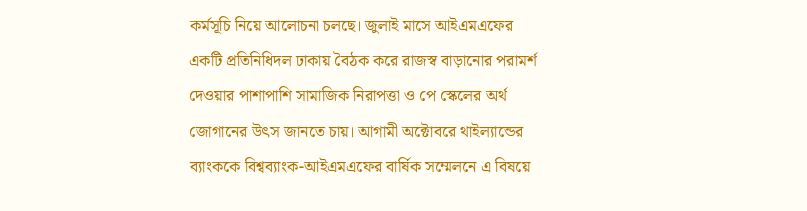কর্মসূচি নিয়ে আলোচনা চলছে। জুলাই মাসে আইএমএফের একটি প্রতিনিধিদল ঢাকায় বৈঠক করে রাজস্ব বাড়ানোর পরামর্শ দেওয়ার পাশাপাশি সামাজিক নিরাপত্তা ও পে স্কেলের অর্থ জোগানের উৎস জানতে চায়। আগামী অক্টোবরে থাইল্যান্ডের ব্যাংককে বিশ্বব্যাংক-আইএমএফের বার্ষিক সম্মেলনে এ বিষয়ে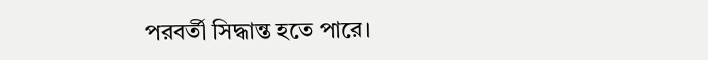পরবর্তী সিদ্ধান্ত হতে পারে।